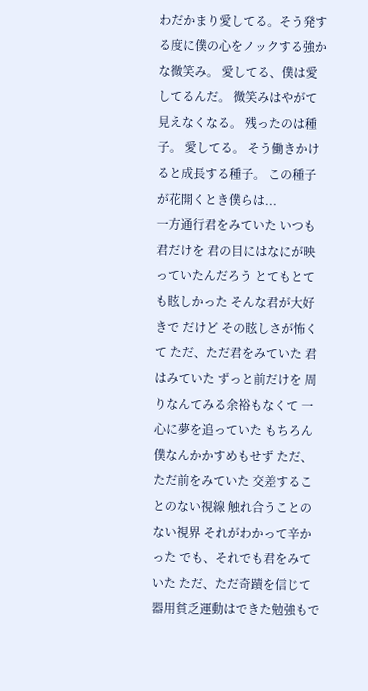わだかまり愛してる。そう発する度に僕の心をノックする強かな微笑み。 愛してる、僕は愛してるんだ。 微笑みはやがて見えなくなる。 残ったのは種子。 愛してる。 そう働きかけると成長する種子。 この種子が花開くとき僕らは...
一方通行君をみていた いつも君だけを 君の目にはなにが映っていたんだろう とてもとても眩しかった そんな君が大好きで だけど その眩しさが怖くて ただ、ただ君をみていた 君はみていた ずっと前だけを 周りなんてみる余裕もなくて 一心に夢を追っていた もちろん僕なんかかすめもせず ただ、ただ前をみていた 交差することのない視線 触れ合うことのない視界 それがわかって辛かった でも、それでも君をみていた ただ、ただ奇蹟を信じて
器用貧乏運動はできた勉強もで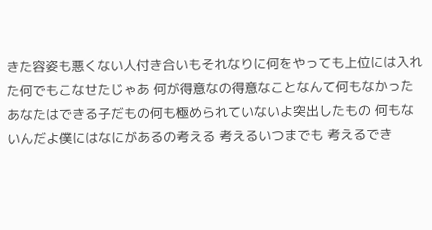きた容姿も悪くない人付き合いもそれなりに何をやっても上位には入れた何でもこなせたじゃあ 何が得意なの得意なことなんて何もなかったあなたはできる子だもの何も極められていないよ突出したもの 何もないんだよ僕にはなにがあるの考える 考えるいつまでも 考えるでき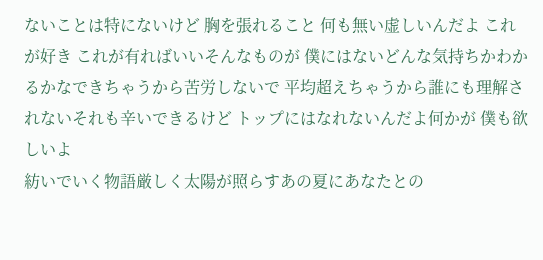ないことは特にないけど 胸を張れること 何も無い虚しいんだよ これが好き これが有ればいいそんなものが 僕にはないどんな気持ちかわかるかなできちゃうから苦労しないで 平均超えちゃうから誰にも理解されないそれも辛いできるけど トップにはなれないんだよ何かが 僕も欲しいよ
紡いでいく物語厳しく太陽が照らすあの夏にあなたとの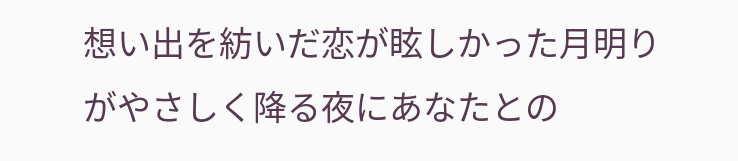想い出を紡いだ恋が眩しかった月明りがやさしく降る夜にあなたとの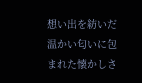想い出を紡いだ温かい匂いに包まれた懐かしさ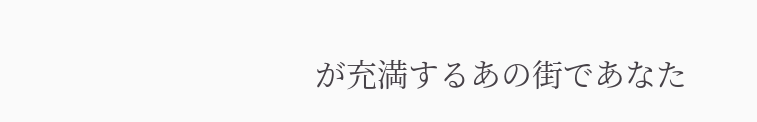が充満するあの街であなた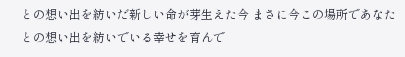との想い出を紡いだ新しい命が芽生えた今 まさに今この場所であなたとの想い出を紡いでいる幸せを育んで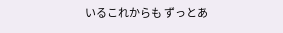いるこれからも ずっとあ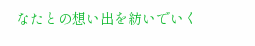なたとの想い出を紡いでいく